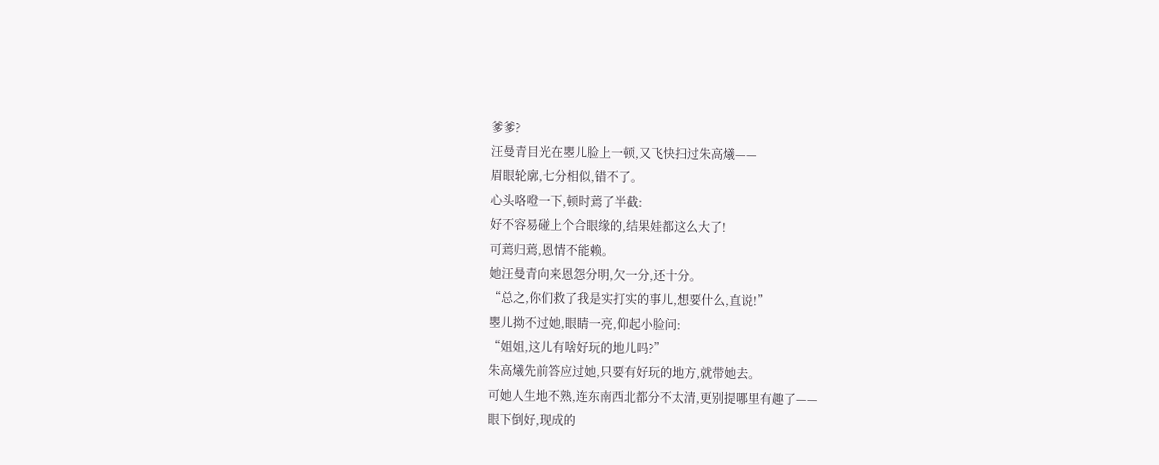爹爹?
汪曼青目光在瞾儿脸上一顿,又飞快扫过朱高爔——
眉眼轮廓,七分相似,错不了。
心头咯噔一下,顿时蔫了半截:
好不容易碰上个合眼缘的,结果娃都这么大了!
可蔫归蔫,恩情不能赖。
她汪曼青向来恩怨分明,欠一分,还十分。
“总之,你们救了我是实打实的事儿,想要什么,直说!”
瞾儿拗不过她,眼睛一亮,仰起小脸问:
“姐姐,这儿有啥好玩的地儿吗?”
朱高爔先前答应过她,只要有好玩的地方,就带她去。
可她人生地不熟,连东南西北都分不太清,更别提哪里有趣了——
眼下倒好,现成的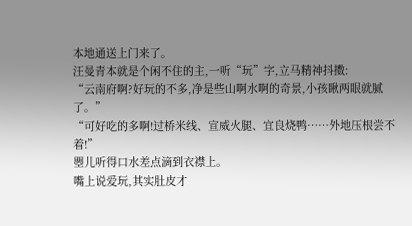本地通送上门来了。
汪曼青本就是个闲不住的主,一听“玩”字,立马精神抖擞:
“云南府啊?好玩的不多,净是些山啊水啊的奇景,小孩瞅两眼就腻了。”
“可好吃的多啊!过桥米线、宣威火腿、宜良烧鸭……外地压根尝不着!”
瞾儿听得口水差点滴到衣襟上。
嘴上说爱玩,其实肚皮才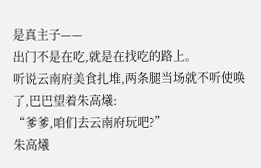是真主子——
出门不是在吃,就是在找吃的路上。
听说云南府美食扎堆,两条腿当场就不听使唤了,巴巴望着朱高爔:
“爹爹,咱们去云南府玩吧?”
朱高爔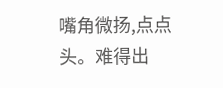嘴角微扬,点点头。难得出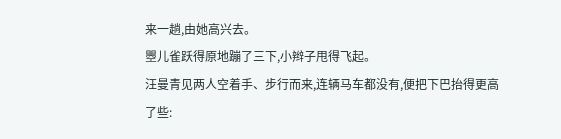来一趟,由她高兴去。
瞾儿雀跃得原地蹦了三下,小辫子甩得飞起。
汪曼青见两人空着手、步行而来,连辆马车都没有,便把下巴抬得更高了些: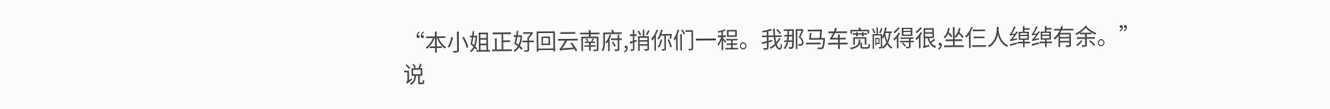“本小姐正好回云南府,捎你们一程。我那马车宽敞得很,坐仨人绰绰有余。”
说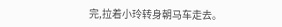完,拉着小玲转身朝马车走去。